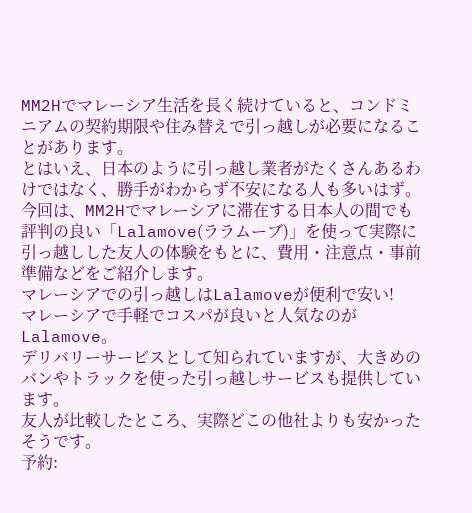MM2Hでマレーシア生活を長く続けていると、コンドミニアムの契約期限や住み替えで引っ越しが必要になることがあります。
とはいえ、日本のように引っ越し業者がたくさんあるわけではなく、勝手がわからず不安になる人も多いはず。
今回は、MM2Hでマレーシアに滞在する日本人の間でも評判の良い「Lalamove(ララムーブ)」を使って実際に引っ越しした友人の体験をもとに、費用・注意点・事前準備などをご紹介します。
マレーシアでの引っ越しはLalamoveが便利で安い!
マレーシアで手軽でコスパが良いと人気なのがLalamove。
デリバリーサービスとして知られていますが、大きめのバンやトラックを使った引っ越しサービスも提供しています。
友人が比較したところ、実際どこの他社よりも安かったそうです。
予約: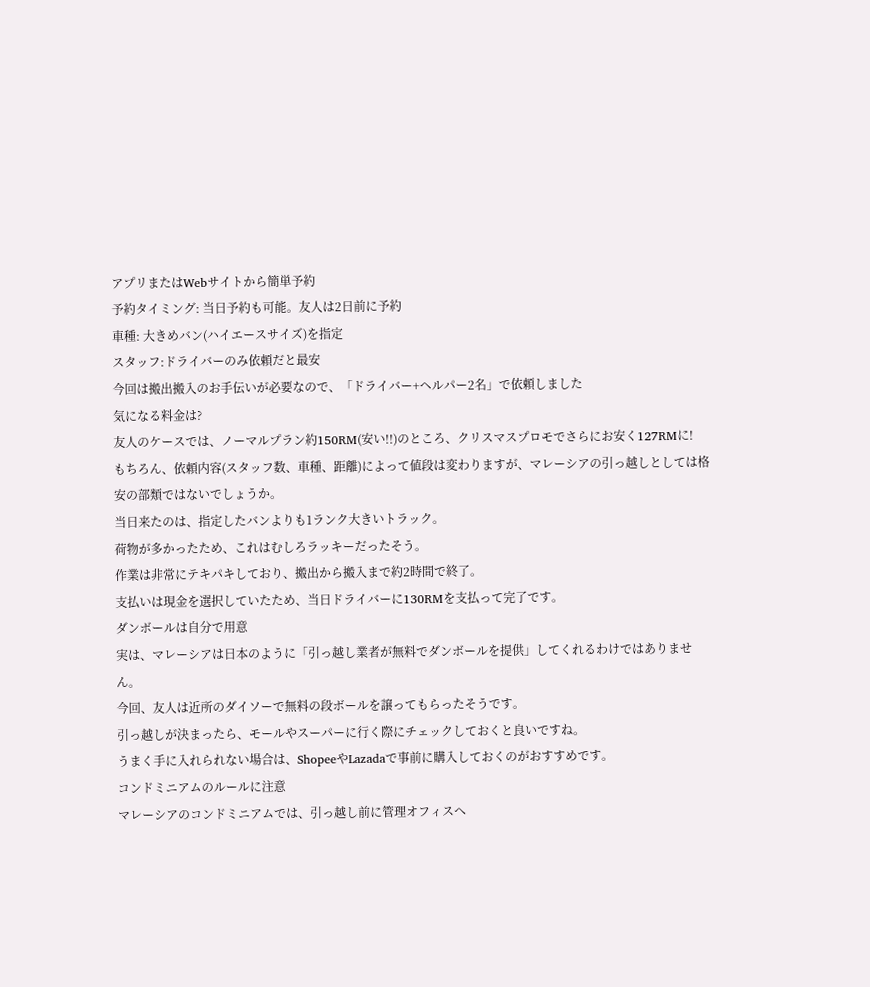アプリまたはWebサイトから簡単予約
予約タイミング: 当日予約も可能。友人は2日前に予約
車種: 大きめバン(ハイエースサイズ)を指定
スタッフ:ドライバーのみ依頼だと最安
今回は搬出搬入のお手伝いが必要なので、「ドライバー+ヘルパー2名」で依頼しました
気になる料金は?
友人のケースでは、ノーマルプラン約150RM(安い!!)のところ、クリスマスプロモでさらにお安く127RMに!
もちろん、依頼内容(スタッフ数、車種、距離)によって値段は変わりますが、マレーシアの引っ越しとしては格安の部類ではないでしょうか。
当日来たのは、指定したバンよりも1ランク大きいトラック。
荷物が多かったため、これはむしろラッキーだったそう。
作業は非常にテキパキしており、搬出から搬入まで約2時間で終了。
支払いは現金を選択していたため、当日ドライバーに130RMを支払って完了です。
ダンボールは自分で用意
実は、マレーシアは日本のように「引っ越し業者が無料でダンボールを提供」してくれるわけではありません。
今回、友人は近所のダイソーで無料の段ボールを譲ってもらったそうです。
引っ越しが決まったら、モールやスーパーに行く際にチェックしておくと良いですね。
うまく手に入れられない場合は、ShopeeやLazadaで事前に購入しておくのがおすすめです。
コンドミニアムのルールに注意
マレーシアのコンドミニアムでは、引っ越し前に管理オフィスへ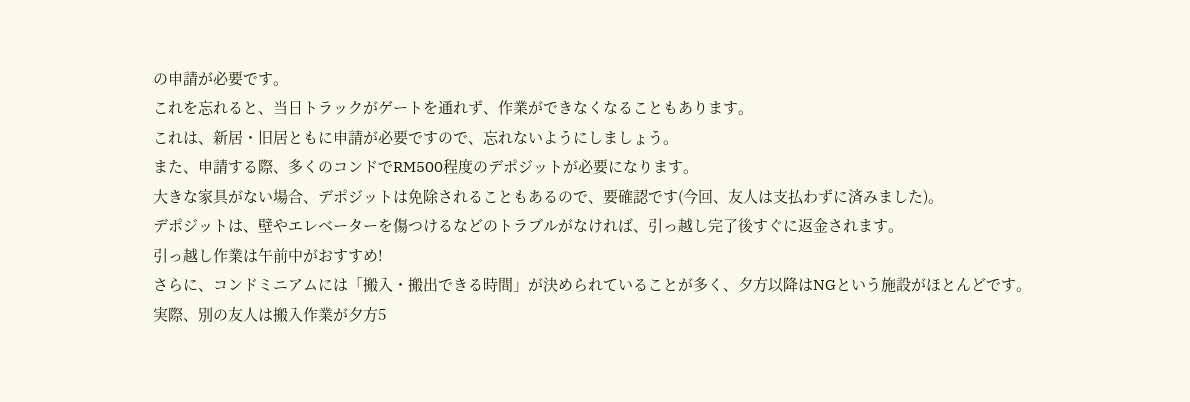の申請が必要です。
これを忘れると、当日トラックがゲートを通れず、作業ができなくなることもあります。
これは、新居・旧居ともに申請が必要ですので、忘れないようにしましょう。
また、申請する際、多くのコンドでRM500程度のデポジットが必要になります。
大きな家具がない場合、デポジットは免除されることもあるので、要確認です(今回、友人は支払わずに済みました)。
デポジットは、壁やエレベーターを傷つけるなどのトラブルがなければ、引っ越し完了後すぐに返金されます。
引っ越し作業は午前中がおすすめ!
さらに、コンドミニアムには「搬入・搬出できる時間」が決められていることが多く、夕方以降はNGという施設がほとんどです。
実際、別の友人は搬入作業が夕方5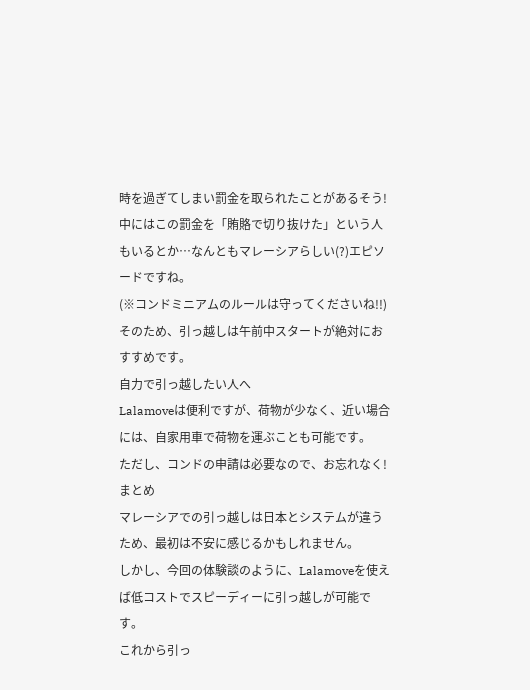時を過ぎてしまい罰金を取られたことがあるそう!
中にはこの罰金を「賄賂で切り抜けた」という人もいるとか…なんともマレーシアらしい(?)エピソードですね。
(※コンドミニアムのルールは守ってくださいね!!)
そのため、引っ越しは午前中スタートが絶対におすすめです。
自力で引っ越したい人へ
Lalamoveは便利ですが、荷物が少なく、近い場合には、自家用車で荷物を運ぶことも可能です。
ただし、コンドの申請は必要なので、お忘れなく!
まとめ
マレーシアでの引っ越しは日本とシステムが違うため、最初は不安に感じるかもしれません。
しかし、今回の体験談のように、Lalamoveを使えば低コストでスピーディーに引っ越しが可能です。
これから引っ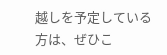越しを予定している方は、ぜひこ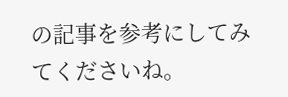の記事を参考にしてみてくださいね。